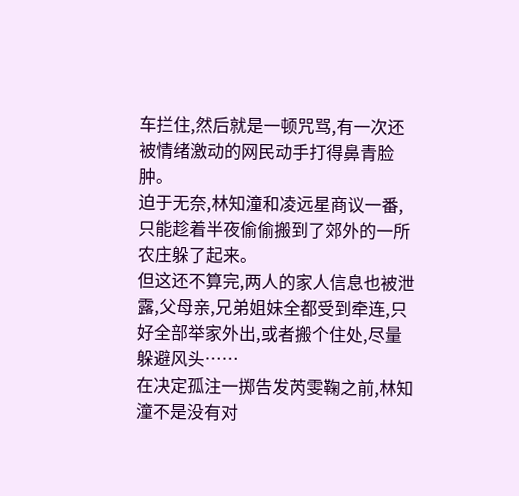车拦住,然后就是一顿咒骂,有一次还被情绪激动的网民动手打得鼻青脸肿。
迫于无奈,林知潼和凌远星商议一番,只能趁着半夜偷偷搬到了郊外的一所农庄躲了起来。
但这还不算完,两人的家人信息也被泄露,父母亲,兄弟姐妹全都受到牵连,只好全部举家外出,或者搬个住处,尽量躲避风头……
在决定孤注一掷告发芮雯鞠之前,林知潼不是没有对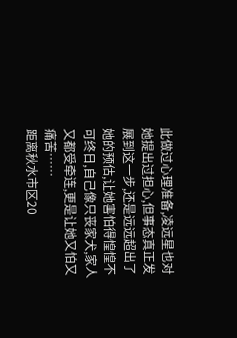此做过心理准备,凌远星也对她提出过担心,但事态真正发展到这一步,还是远远超出了她的预估,让她害怕得惶惶不可终日,自己像只丧家犬,家人又都受牵连,更是让她又怕又痛苦……
距离秋水市区20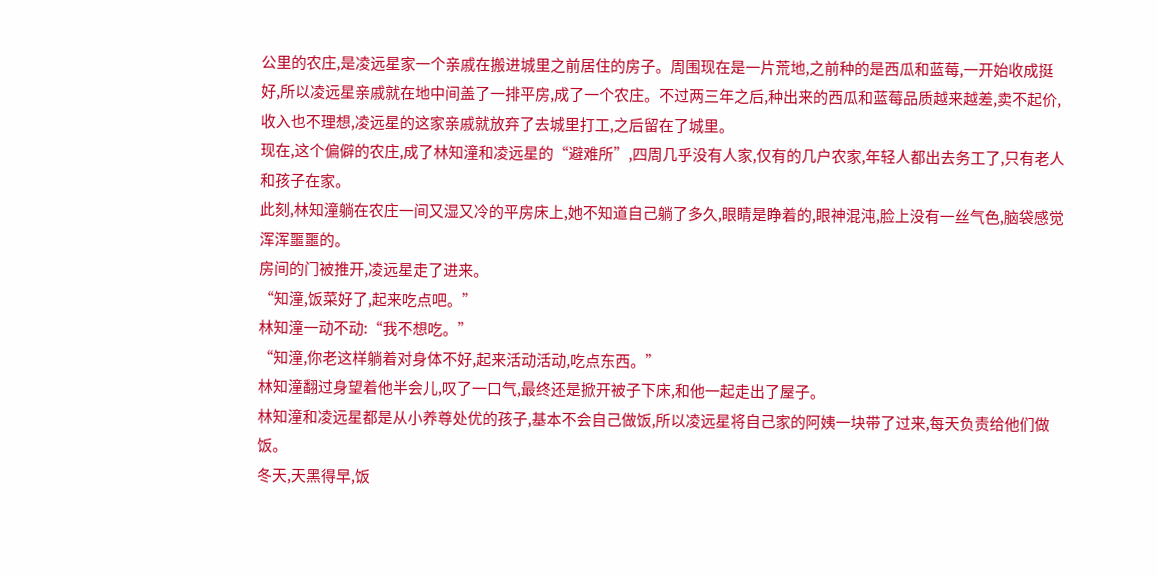公里的农庄,是凌远星家一个亲戚在搬进城里之前居住的房子。周围现在是一片荒地,之前种的是西瓜和蓝莓,一开始收成挺好,所以凌远星亲戚就在地中间盖了一排平房,成了一个农庄。不过两三年之后,种出来的西瓜和蓝莓品质越来越差,卖不起价,收入也不理想,凌远星的这家亲戚就放弃了去城里打工,之后留在了城里。
现在,这个偏僻的农庄,成了林知潼和凌远星的“避难所”,四周几乎没有人家,仅有的几户农家,年轻人都出去务工了,只有老人和孩子在家。
此刻,林知潼躺在农庄一间又湿又冷的平房床上,她不知道自己躺了多久,眼睛是睁着的,眼神混沌,脸上没有一丝气色,脑袋感觉浑浑噩噩的。
房间的门被推开,凌远星走了进来。
“知潼,饭菜好了,起来吃点吧。”
林知潼一动不动:“我不想吃。”
“知潼,你老这样躺着对身体不好,起来活动活动,吃点东西。”
林知潼翻过身望着他半会儿,叹了一口气,最终还是掀开被子下床,和他一起走出了屋子。
林知潼和凌远星都是从小养尊处优的孩子,基本不会自己做饭,所以凌远星将自己家的阿姨一块带了过来,每天负责给他们做饭。
冬天,天黑得早,饭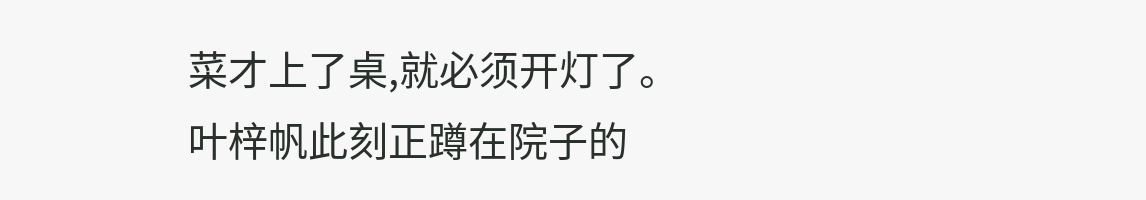菜才上了桌,就必须开灯了。
叶梓帆此刻正蹲在院子的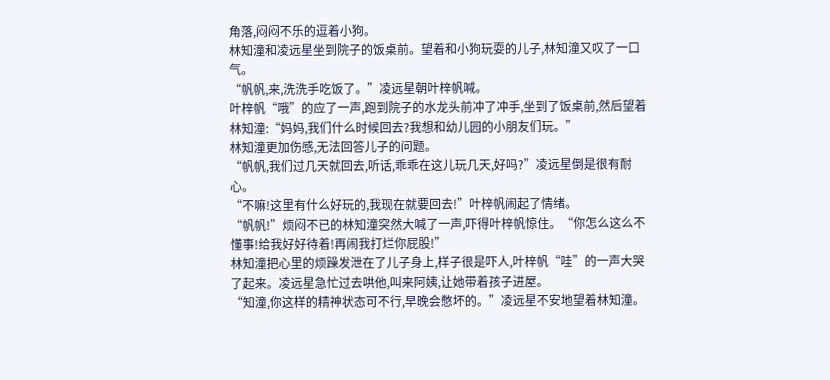角落,闷闷不乐的逗着小狗。
林知潼和凌远星坐到院子的饭桌前。望着和小狗玩耍的儿子,林知潼又叹了一口气。
“帆帆,来,洗洗手吃饭了。”凌远星朝叶梓帆喊。
叶梓帆“哦”的应了一声,跑到院子的水龙头前冲了冲手,坐到了饭桌前,然后望着林知潼:“妈妈,我们什么时候回去?我想和幼儿园的小朋友们玩。”
林知潼更加伤感,无法回答儿子的问题。
“帆帆,我们过几天就回去,听话,乖乖在这儿玩几天,好吗?”凌远星倒是很有耐心。
“不嘛!这里有什么好玩的,我现在就要回去!”叶梓帆闹起了情绪。
“帆帆!”烦闷不已的林知潼突然大喊了一声,吓得叶梓帆惊住。“你怎么这么不懂事!给我好好待着!再闹我打烂你屁股!”
林知潼把心里的烦躁发泄在了儿子身上,样子很是吓人,叶梓帆“哇”的一声大哭了起来。凌远星急忙过去哄他,叫来阿姨,让她带着孩子进屋。
“知潼,你这样的精神状态可不行,早晚会憋坏的。”凌远星不安地望着林知潼。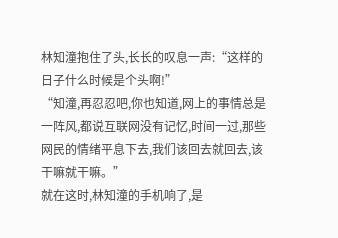林知潼抱住了头,长长的叹息一声:“这样的日子什么时候是个头啊!”
“知潼,再忍忍吧,你也知道,网上的事情总是一阵风,都说互联网没有记忆,时间一过,那些网民的情绪平息下去,我们该回去就回去,该干嘛就干嘛。”
就在这时,林知潼的手机响了,是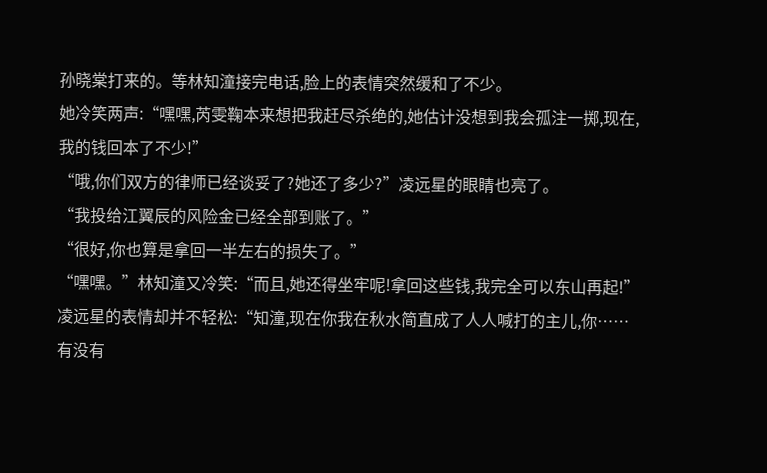孙晓棠打来的。等林知潼接完电话,脸上的表情突然缓和了不少。
她冷笑两声:“嘿嘿,芮雯鞠本来想把我赶尽杀绝的,她估计没想到我会孤注一掷,现在,我的钱回本了不少!”
“哦,你们双方的律师已经谈妥了?她还了多少?”凌远星的眼睛也亮了。
“我投给江翼辰的风险金已经全部到账了。”
“很好,你也算是拿回一半左右的损失了。”
“嘿嘿。”林知潼又冷笑:“而且,她还得坐牢呢!拿回这些钱,我完全可以东山再起!”
凌远星的表情却并不轻松:“知潼,现在你我在秋水简直成了人人喊打的主儿,你……有没有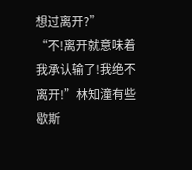想过离开?”
“不!离开就意味着我承认输了!我绝不离开!”林知潼有些歇斯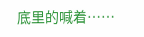底里的喊着……